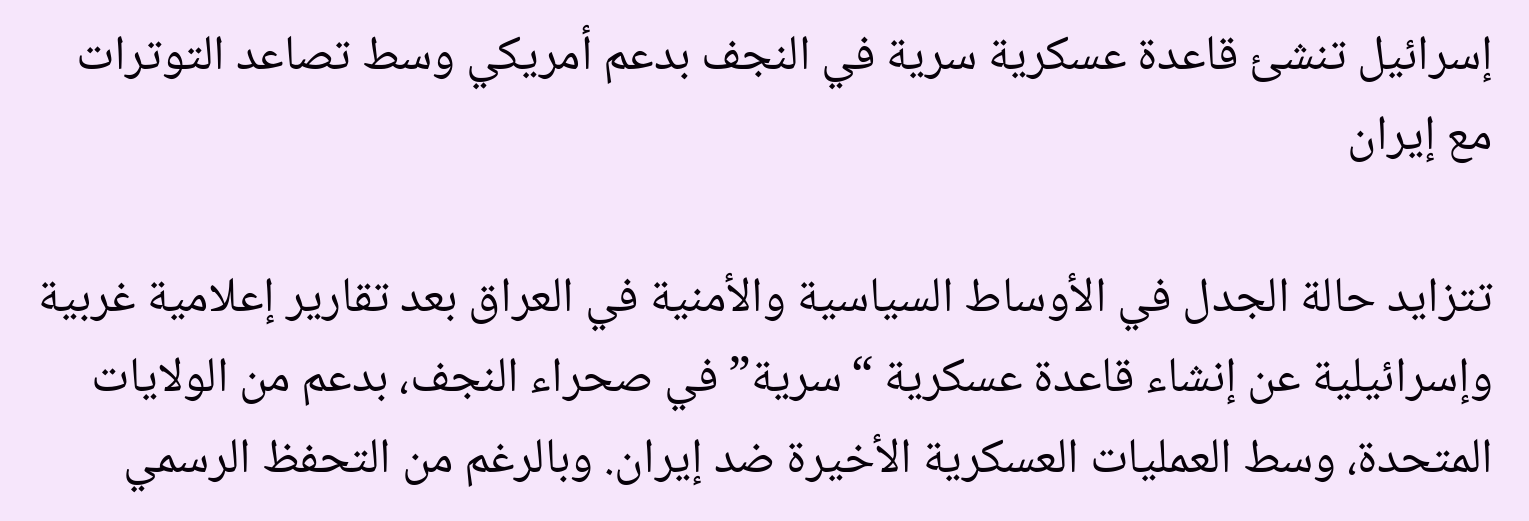إسرائيل تنشئ قاعدة عسكرية سرية في النجف بدعم أمريكي وسط تصاعد التوترات مع إيران

تتزايد حالة الجدل في الأوساط السياسية والأمنية في العراق بعد تقارير إعلامية غربية وإسرائيلية عن إنشاء قاعدة عسكرية “سرية” في صحراء النجف، بدعم من الولايات المتحدة، وسط العمليات العسكرية الأخيرة ضد إيران. وبالرغم من التحفظ الرسمي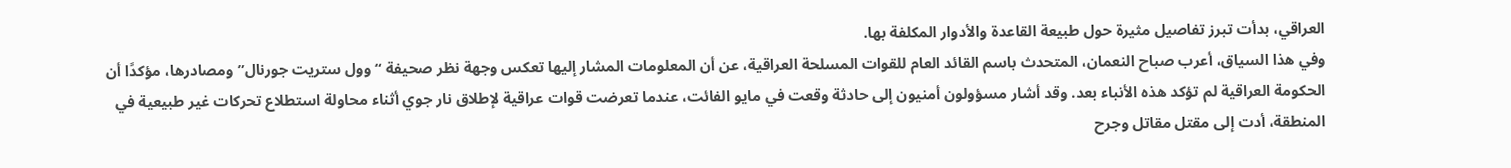العراقي، بدأت تبرز تفاصيل مثيرة حول طبيعة القاعدة والأدوار المكلفة بها.
وفي هذا السياق، أعرب صباح النعمان، المتحدث باسم القائد العام للقوات المسلحة العراقية، عن أن المعلومات المشار إليها تعكس وجهة نظر صحيفة “وول ستريت جورنال” ومصادرها، مؤكدًا أن الحكومة العراقية لم تؤكد هذه الأنباء بعد. وقد أشار مسؤولون أمنيون إلى حادثة وقعت في مايو الفائت، عندما تعرضت قوات عراقية لإطلاق نار جوي أثناء محاولة استطلاع تحركات غير طبيعية في المنطقة، أدت إلى مقتل مقاتل وجرح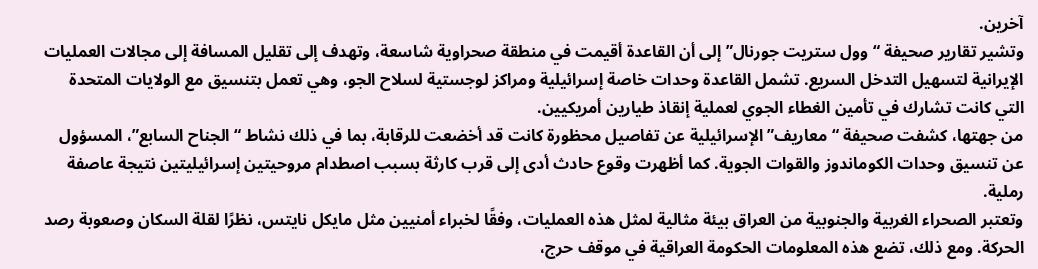آخرين.
وتشير تقارير صحيفة “وول ستريت جورنال” إلى أن القاعدة أقيمت في منطقة صحراوية شاسعة، وتهدف إلى تقليل المسافة إلى مجالات العمليات الإيرانية لتسهيل التدخل السريع. تشمل القاعدة وحدات خاصة إسرائيلية ومراكز لوجستية لسلاح الجو، وهي تعمل بتنسيق مع الولايات المتحدة التي كانت تشارك في تأمين الغطاء الجوي لعملية إنقاذ طيارين أمريكيين.
من جهتها، كشفت صحيفة “معاريف” الإسرائيلية عن تفاصيل محظورة كانت قد أخضعت للرقابة، بما في ذلك نشاط “الجناح السابع”، المسؤول عن تنسيق وحدات الكوماندوز والقوات الجوية. كما أظهرت وقوع حادث أدى إلى قرب كارثة بسبب اصطدام مروحيتين إسرائيليتين نتيجة عاصفة رملية.
وتعتبر الصحراء الغربية والجنوبية من العراق بيئة مثالية لمثل هذه العمليات، وفقًا لخبراء أمنيين مثل مايكل نايتس، نظرًا لقلة السكان وصعوبة رصد الحركة. ومع ذلك، تضع هذه المعلومات الحكومة العراقية في موقف حرج،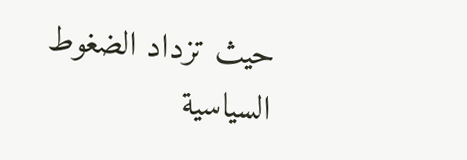حيث تزداد الضغوط السياسية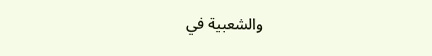والشعبية في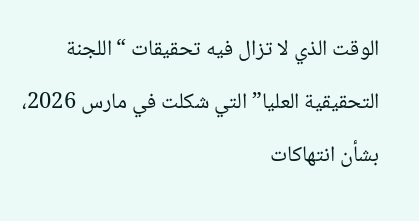الوقت الذي لا تزال فيه تحقيقات “اللجنة التحقيقية العليا” التي شكلت في مارس 2026، بشأن انتهاكات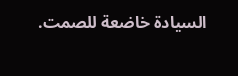السيادة خاضعة للصمت.